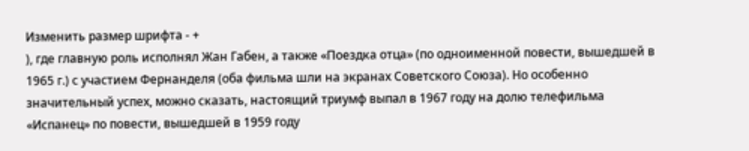Изменить размер шрифта - +
), где главную роль исполнял Жан Габен, а также «Поездка отца» (по одноименной повести, вышедшей в 1965 г.) с участием Фернанделя (оба фильма шли на экранах Советского Союза). Но особенно значительный успех, можно сказать, настоящий триумф выпал в 1967 году на долю телефильма «Испанец» по повести, вышедшей в 1959 году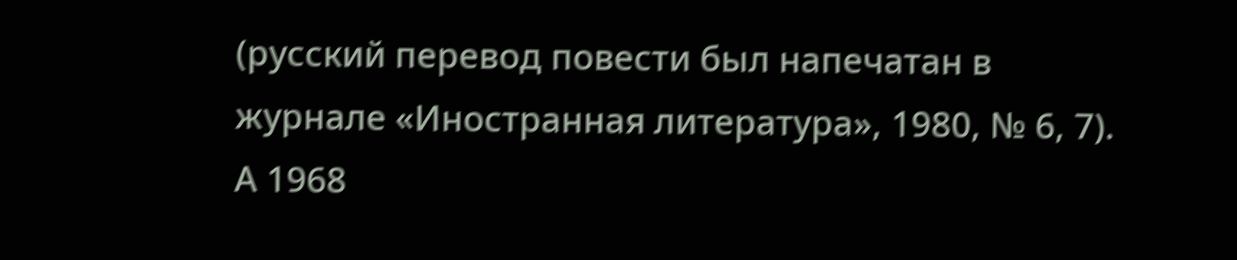(русский перевод повести был напечатан в журнале «Иностранная литература», 1980, № 6, 7). А 1968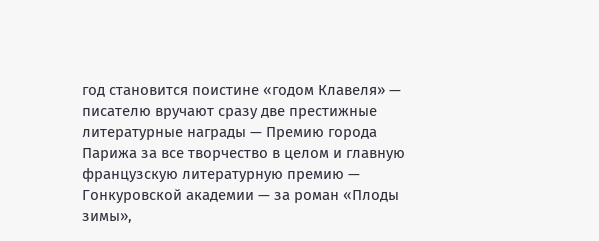год становится поистине «годом Клавеля» — писателю вручают сразу две престижные литературные награды — Премию города Парижа за все творчество в целом и главную французскую литературную премию — Гонкуровской академии — за роман «Плоды зимы»,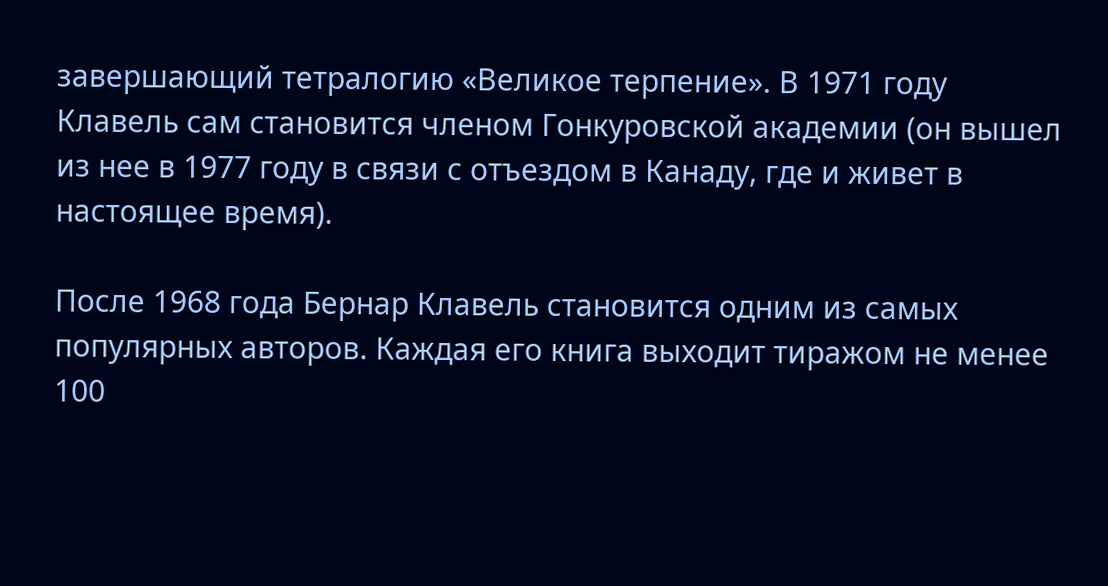завершающий тетралогию «Великое терпение». В 1971 году Клавель сам становится членом Гонкуровской академии (он вышел из нее в 1977 году в связи с отъездом в Канаду, где и живет в настоящее время).

После 1968 года Бернар Клавель становится одним из самых популярных авторов. Каждая его книга выходит тиражом не менее 100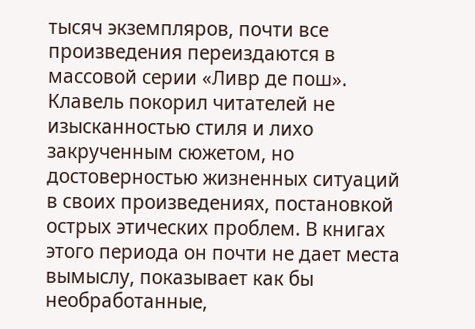тысяч экземпляров, почти все произведения переиздаются в массовой серии «Ливр де пош». Клавель покорил читателей не изысканностью стиля и лихо закрученным сюжетом, но достоверностью жизненных ситуаций в своих произведениях, постановкой острых этических проблем. В книгах этого периода он почти не дает места вымыслу, показывает как бы необработанные,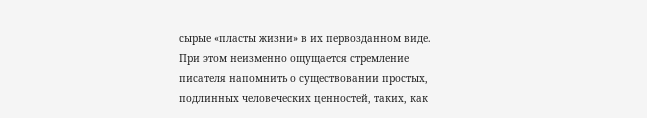сырые «пласты жизни» в их первозданном виде. При этом неизменно ощущается стремление писателя напомнить о существовании простых, подлинных человеческих ценностей, таких, как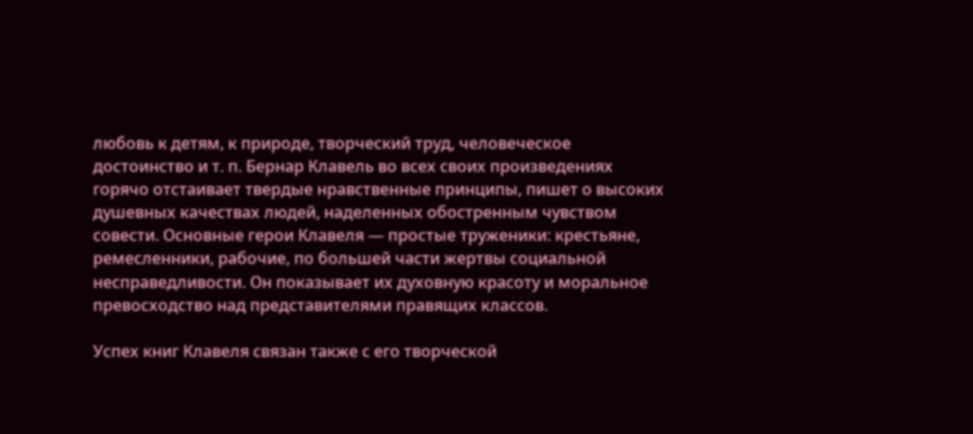любовь к детям, к природе, творческий труд, человеческое достоинство и т. п. Бернар Клавель во всех своих произведениях горячо отстаивает твердые нравственные принципы, пишет о высоких душевных качествах людей, наделенных обостренным чувством совести. Основные герои Клавеля — простые труженики: крестьяне, ремесленники, рабочие, по большей части жертвы социальной несправедливости. Он показывает их духовную красоту и моральное превосходство над представителями правящих классов.

Успех книг Клавеля связан также с его творческой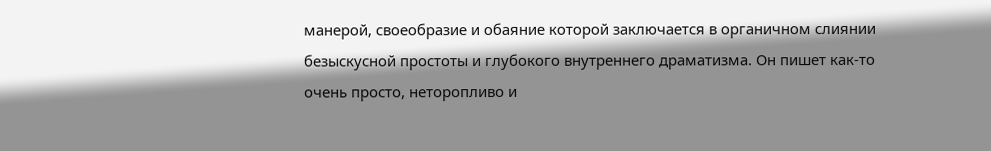манерой, своеобразие и обаяние которой заключается в органичном слиянии безыскусной простоты и глубокого внутреннего драматизма. Он пишет как-то очень просто, неторопливо и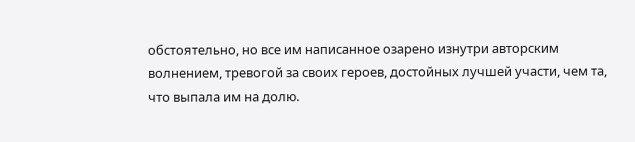обстоятельно, но все им написанное озарено изнутри авторским волнением, тревогой за своих героев, достойных лучшей участи, чем та, что выпала им на долю.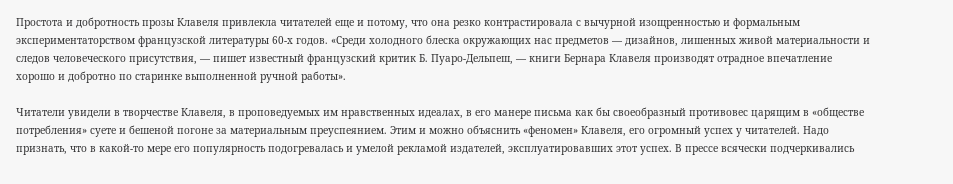Простота и добротность прозы Клавеля привлекла читателей еще и потому, что она резко контрастировала с вычурной изощренностью и формальным экспериментаторством французской литературы 60-х годов. «Среди холодного блеска окружающих нас предметов — дизайнов, лишенных живой материальности и следов человеческого присутствия, — пишет известный французский критик Б. Пуаро-Дельпеш, — книги Бернара Клавеля производят отрадное впечатление хорошо и добротно по старинке выполненной ручной работы».

Читатели увидели в творчестве Клавеля, в проповедуемых им нравственных идеалах, в его манере письма как бы своеобразный противовес царящим в «обществе потребления» суете и бешеной погоне за материальным преуспеянием. Этим и можно объяснить «феномен» Клавеля, его огромный успех у читателей. Надо признать, что в какой-то мере его популярность подогревалась и умелой рекламой издателей, эксплуатировавших этот успех. В прессе всячески подчеркивались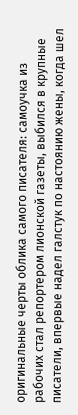оригинальные черты облика самого писателя: самоучка из рабочих стал репортером лионской газеты, выбился в крупные писатели, впервые надел галстук по настоянию жены, когда шел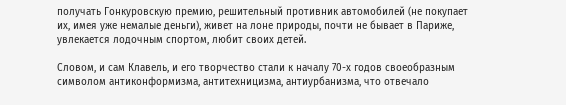получать Гонкуровскую премию, решительный противник автомобилей (не покупает их, имея уже немалые деньги), живет на лоне природы, почти не бывает в Париже, увлекается лодочным спортом, любит своих детей.

Словом, и сам Клавель, и его творчество стали к началу 70-х годов своеобразным символом антиконформизма, антитехницизма, антиурбанизма, что отвечало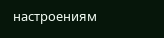настроениям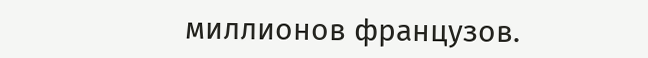миллионов французов.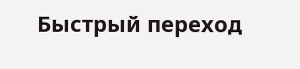Быстрый переход